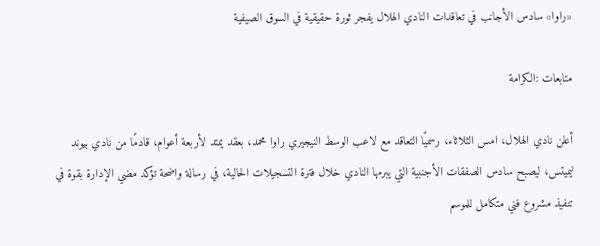«راوا» سادس الأجانب في تعاقدات النادي الهلال يفجر ثورة حقيقية في السوق الصيفية

متابعات :الكرامة

أعلن نادي الهلال، امس الثلاثاء، رسميًا التعاقد مع لاعب الوسط النيجيري راوا محمد، بعقد يمتد لأربعة أعوام، قادمًا من نادي بيوند ليميتس، ليصبح سادس الصفقات الأجنبية التي يبرمها النادي خلال فترة التسجيلات الحالية، في رسالة واضحة تؤكد مضي الإدارة بقوة في تنفيذ مشروع فني متكامل للموسم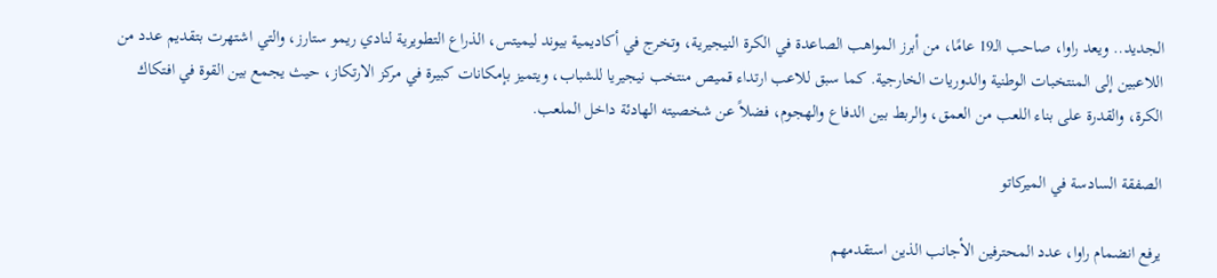الجديد.. ويعد راوا، صاحب الـ19 عامًا، من أبرز المواهب الصاعدة في الكرة النيجيرية، وتخرج في أكاديمية بيوند ليميتس، الذراع التطويرية لنادي ريمو ستارز، والتي اشتهرت بتقديم عدد من اللاعبين إلى المنتخبات الوطنية والدوريات الخارجية. كما سبق للاعب ارتداء قميص منتخب نيجيريا للشباب، ويتميز بإمكانات كبيرة في مركز الارتكاز، حيث يجمع بين القوة في افتكاك الكرة، والقدرة على بناء اللعب من العمق، والربط بين الدفاع والهجوم، فضلاً عن شخصيته الهادئة داخل الملعب.

الصفقة السادسة في الميركاتو

يرفع انضمام راوا، عدد المحترفين الأجانب الذين استقدمهم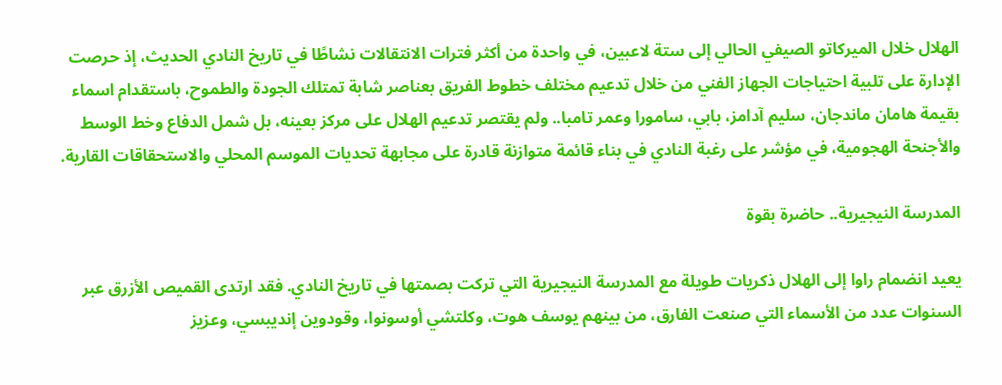الهلال خلال الميركاتو الصيفي الحالي إلى ستة لاعبين، في واحدة من أكثر فترات الانتقالات نشاطًا في تاريخ النادي الحديث، إذ حرصت الإدارة على تلبية احتياجات الجهاز الفني من خلال تدعيم مختلف خطوط الفريق بعناصر شابة تمتلك الجودة والطموح، باستقدام اسماء بقيمة هامان ماندجان، سليم آدامز، بابي، سامورا وعمر تامبا.. ولم يقتصر تدعيم الهلال على مركز بعينه، بل شمل الدفاع وخط الوسط والأجنحة الهجومية، في مؤشر على رغبة النادي في بناء قائمة متوازنة قادرة على مجابهة تحديات الموسم المحلي والاستحقاقات القارية.

المدرسة النيجيرية.. حاضرة بقوة

يعيد انضمام راوا إلى الهلال ذكريات طويلة مع المدرسة النيجيرية التي تركت بصمتها في تاريخ النادي. فقد ارتدى القميص الأزرق عبر السنوات عدد من الأسماء التي صنعت الفارق، من بينهم يوسف هوت، وكلتشي أوسونوا، وقودوين إنديبسي، وعزيز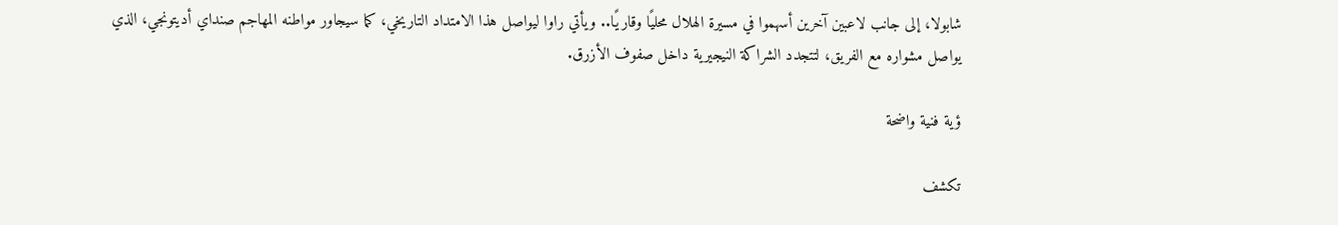شابولا، إلى جانب لاعبين آخرين أسهموا في مسيرة الهلال محليًا وقاريًا.. ويأتي راوا ليواصل هذا الامتداد التاريخي، كما سيجاور مواطنه المهاجم صنداي أديتونجي، الذي يواصل مشواره مع الفريق، لتتجدد الشراكة النيجيرية داخل صفوف الأزرق.

ؤية فنية واضحة

تكشف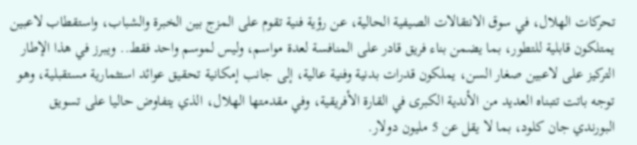تحركات الهلال، في سوق الانتقالات الصيفية الحالية، عن رؤية فنية تقوم على المزج بين الخبرة والشباب، واستقطاب لاعبين يمتلكون قابلية للتطور، بما يضمن بناء فريق قادر على المنافسة لعدة مواسم، وليس لموسم واحد فقط.. ويبرز في هذا الإطار التركيز على لاعبين صغار السن، يملكون قدرات بدنية وفنية عالية، إلى جانب إمكانية تحقيق عوائد استثمارية مستقبلية، وهو توجه باتت تتبناه العديد من الأندية الكبرى في القارة الأفريقية، وفي مقدمتها الهلال، الذي يتفاوض حاليا على تسويق البورندي جان كلود، بما لا يقل عن 5 مليون دولار.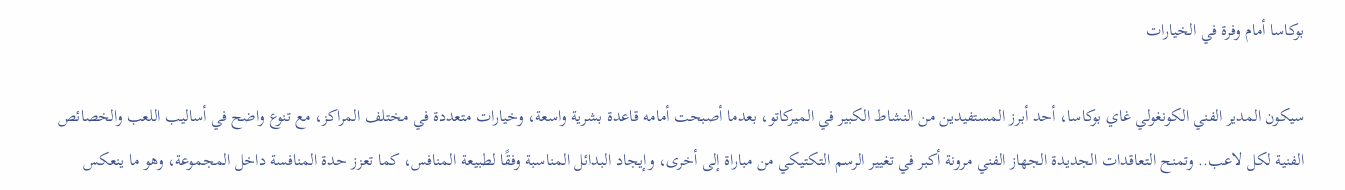بوكاسا أمام وفرة في الخيارات

سيكون المدير الفني الكونغولي غاي بوكاسا، أحد أبرز المستفيدين من النشاط الكبير في الميركاتو، بعدما أصبحت أمامه قاعدة بشرية واسعة، وخيارات متعددة في مختلف المراكز، مع تنوع واضح في أساليب اللعب والخصائص الفنية لكل لاعب.. وتمنح التعاقدات الجديدة الجهاز الفني مرونة أكبر في تغيير الرسم التكتيكي من مباراة إلى أخرى، وإيجاد البدائل المناسبة وفقًا لطبيعة المنافس، كما تعزز حدة المنافسة داخل المجموعة، وهو ما ينعكس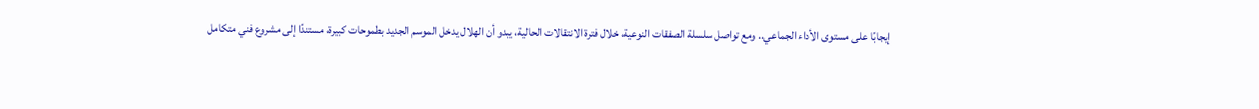إيجابًا على مستوى الأداء الجماعي.. ومع تواصل سلسلة الصفقات النوعية، خلال فترة الانتقالات الحالية، يبدو أن الهلال يدخل الموسم الجديد بطموحات كبيرة، مستندًا إلى مشروع فني متكامل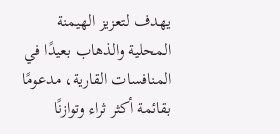يهدف لتعزيز الهيمنة المحلية والذهاب بعيدًا في المنافسات القارية، مدعومًا بقائمة أكثر ثراء وتوازنًا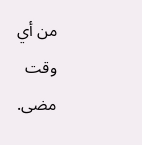من أي وقت مضى.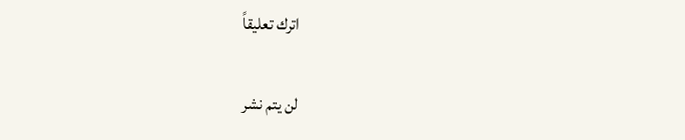اترك تعليقاً

لن يتم نشر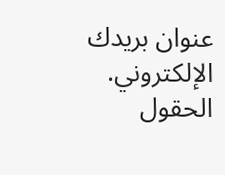عنوان بريدك الإلكتروني. الحقول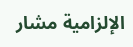الإلزامية مشار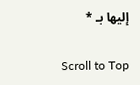إليها بـ *

Scroll to Top